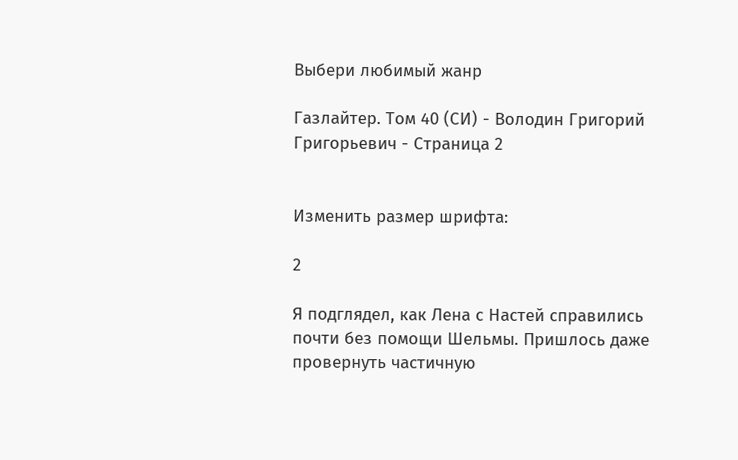Выбери любимый жанр

Газлайтер. Том 40 (СИ) - Володин Григорий Григорьевич - Страница 2


Изменить размер шрифта:

2

Я подглядел, как Лена с Настей справились почти без помощи Шельмы. Пришлось даже провернуть частичную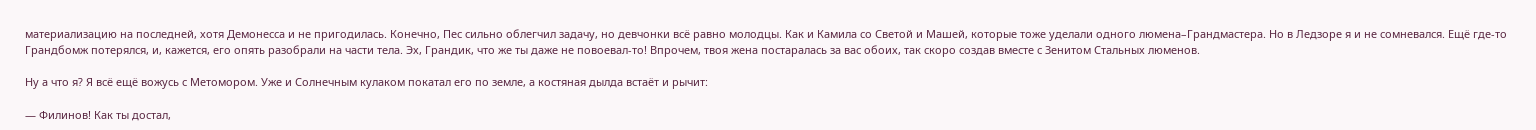материализацию на последней, хотя Демонесса и не пригодилась. Конечно, Пес сильно облегчил задачу, но девчонки всё равно молодцы. Как и Камила со Светой и Машей, которые тоже уделали одного люмена–Грандмастера. Но в Ледзоре я и не сомневался. Ещё где-то Грандбомж потерялся, и, кажется, его опять разобрали на части тела. Эх, Грандик, что же ты даже не повоевал-то! Впрочем, твоя жена постаралась за вас обоих, так скоро создав вместе с Зенитом Стальных люменов.

Ну а что я? Я всё ещё вожусь с Метомором. Уже и Солнечным кулаком покатал его по земле, а костяная дылда встаёт и рычит:

— Филинов! Как ты достал,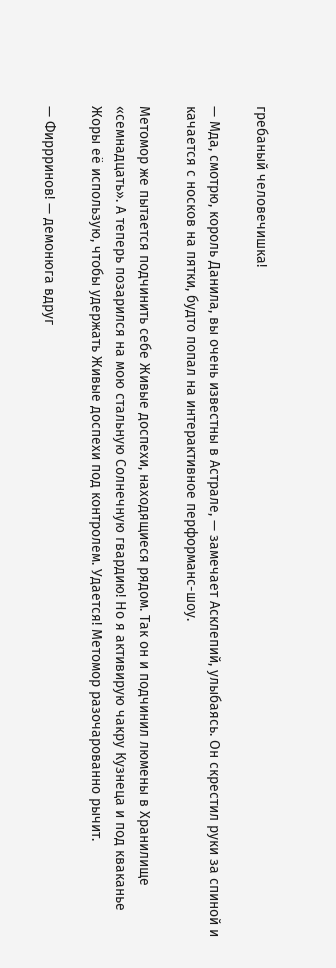гребаный человечишка!

— Мда, смотрю, король Данила, вы очень известны в Астрале, — замечает Асклепий, улыбаясь. Он скрестил руки за спиной и качается с носков на пятки, будто попал на интерактивное перформанс-шоу.

Метомор же пытается подчинить себе Живые доспехи, находящиеся рядом. Так он и подчинил люмены в Хранилище «семнадцать». А теперь позарился на мою стальную Солнечную гвардию! Но я активирую чакру Кузнеца и под кваканье Жоры её использую, чтобы удержать Живые доспехи под контролем. Удается! Метомор разочарованно рычит.

— Фиррринов! — демонюга вдруг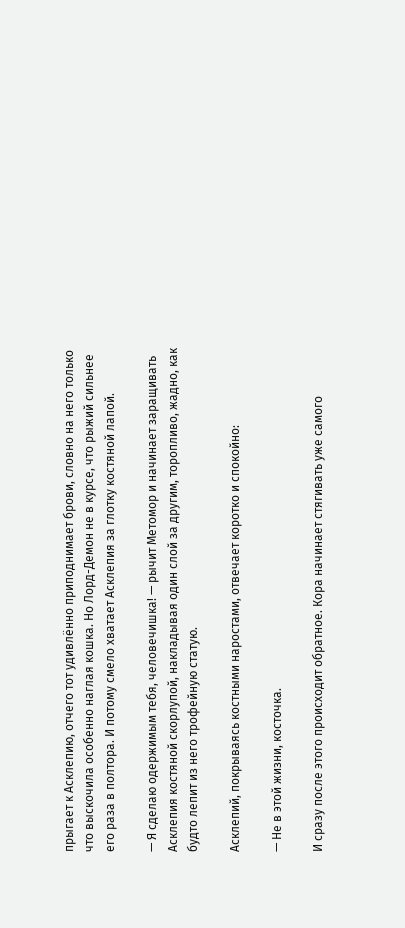прыгает к Асклепию, отчего тот удивлённо приподнимает брови, словно на него только что выскочила особенно наглая кошка. Но Лорд-Демон не в курсе, что рыжий сильнее его раза в полтора. И потому смело хватает Асклепия за глотку костяной лапой.

— Я сделаю одержимым тебя, человечишка! — рычит Метомор и начинает заращивать Асклепия костяной скорлупой, накладывая один слой за другим, торопливо, жадно, как будто лепит из него трофейную статую.

Асклепий, покрываясь костными наростами, отвечает коротко и спокойно:

— Не в этой жизни, косточка.

И сразу после этого происходит обратное. Кора начинает стягивать уже самого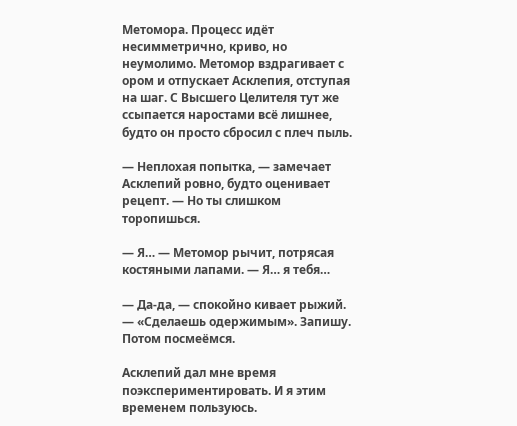Метомора. Процесс идёт несимметрично, криво, но неумолимо. Метомор вздрагивает с ором и отпускает Асклепия, отступая на шаг. С Высшего Целителя тут же ссыпается наростами всё лишнее, будто он просто сбросил с плеч пыль.

— Неплохая попытка, — замечает Асклепий ровно, будто оценивает рецепт. — Но ты слишком торопишься.

— Я… — Метомор рычит, потрясая костяными лапами. — Я… я тебя…

— Да-да, — спокойно кивает рыжий. — «Сделаешь одержимым». Запишу. Потом посмеёмся.

Асклепий дал мне время поэкспериментировать. И я этим временем пользуюсь.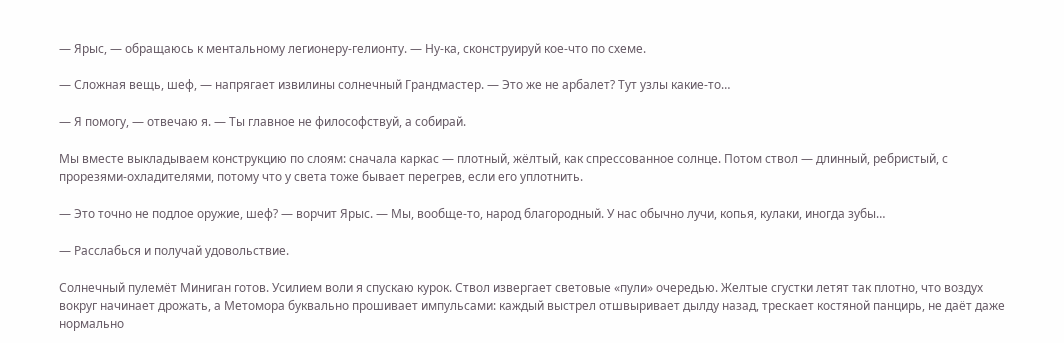— Ярыс, — обращаюсь к ментальному легионеру-гелионту. — Ну-ка, сконструируй кое-что по схеме.

— Сложная вещь, шеф, — напрягает извилины солнечный Грандмастер. — Это же не арбалет? Тут узлы какие-то…

— Я помогу, — отвечаю я. — Ты главное не философствуй, а собирай.

Мы вместе выкладываем конструкцию по слоям: сначала каркас — плотный, жёлтый, как спрессованное солнце. Потом ствол — длинный, ребристый, с прорезями-охладителями, потому что у света тоже бывает перегрев, если его уплотнить.

— Это точно не подлое оружие, шеф? — ворчит Ярыс. — Мы, вообще-то, народ благородный. У нас обычно лучи, копья, кулаки, иногда зубы…

— Расслабься и получай удовольствие.

Солнечный пулемёт Миниган готов. Усилием воли я спускаю курок. Ствол извергает световые «пули» очередью. Желтые сгустки летят так плотно, что воздух вокруг начинает дрожать, а Метомора буквально прошивает импульсами: каждый выстрел отшвыривает дылду назад, трескает костяной панцирь, не даёт даже нормально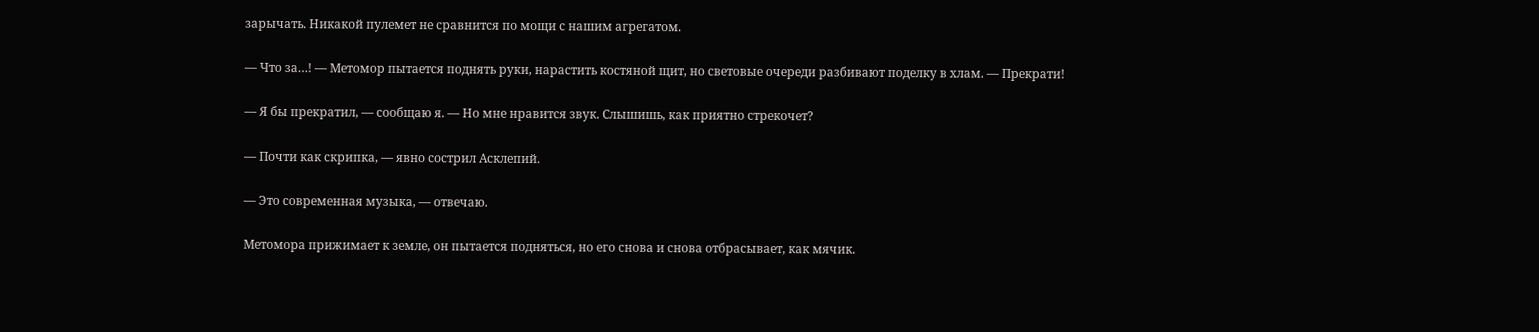зарычать. Никакой пулемет не сравнится по мощи с нашим агрегатом.

— Что за…! — Метомор пытается поднять руки, нарастить костяной щит, но световые очереди разбивают поделку в хлам. — Прекрати!

— Я бы прекратил, — сообщаю я. — Но мне нравится звук. Слышишь, как приятно стрекочет?

— Почти как скрипка, — явно сострил Асклепий.

— Это современная музыка, — отвечаю.

Метомора прижимает к земле, он пытается подняться, но его снова и снова отбрасывает, как мячик.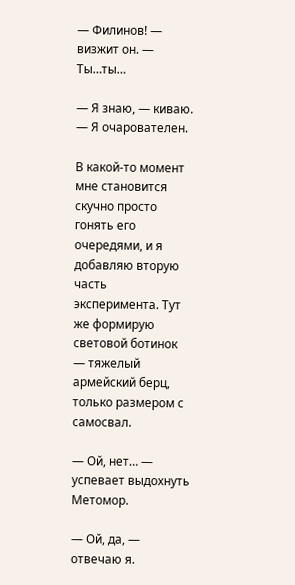— Филинов! — визжит он. — Ты…ты…

— Я знаю, — киваю. — Я очарователен.

В какой-то момент мне становится скучно просто гонять его очередями, и я добавляю вторую часть эксперимента. Тут же формирую световой ботинок — тяжелый армейский берц, только размером с самосвал.

— Ой, нет… — успевает выдохнуть Метомор.

— Ой, да, — отвечаю я.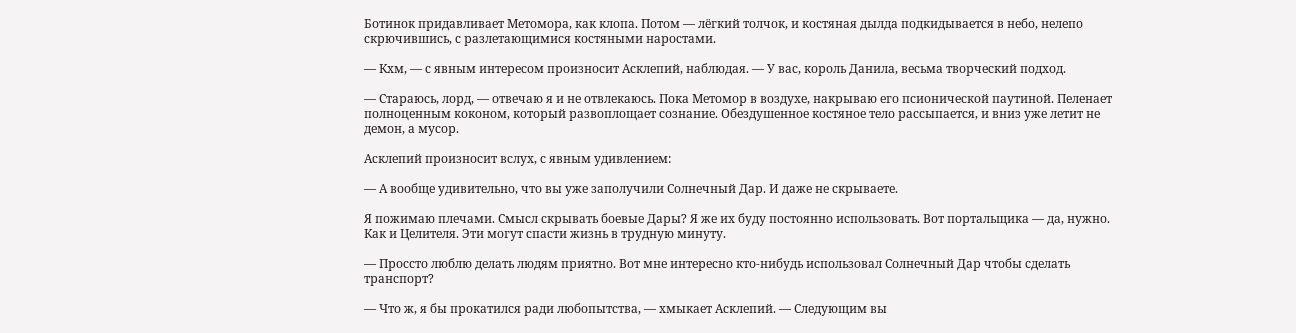Ботинок придавливает Метомора, как клопа. Потом — лёгкий толчок, и костяная дылда подкидывается в небо, нелепо скрючившись, с разлетающимися костяными наростами.

— Кхм, — с явным интересом произносит Асклепий, наблюдая. — У вас, король Данила, весьма творческий подход.

— Стараюсь, лорд, — отвечаю я и не отвлекаюсь. Пока Метомор в воздухе, накрываю его псионической паутиной. Пеленает полноценным коконом, который развоплощает сознание. Обездушенное костяное тело рассыпается, и вниз уже летит не демон, а мусор.

Асклепий произносит вслух, с явным удивлением:

— А вообще удивительно, что вы уже заполучили Солнечный Дар. И даже не скрываете.

Я пожимаю плечами. Смысл скрывать боевые Дары? Я же их буду постоянно использовать. Вот портальщика — да, нужно. Как и Целителя. Эти могут спасти жизнь в трудную минуту.

— Проссто люблю делать людям приятно. Вот мне интересно кто-нибудь использовал Солнечный Дар чтобы сделать транспорт?

— Что ж, я бы прокатился ради любопытства, — хмыкает Асклепий. — Следующим вы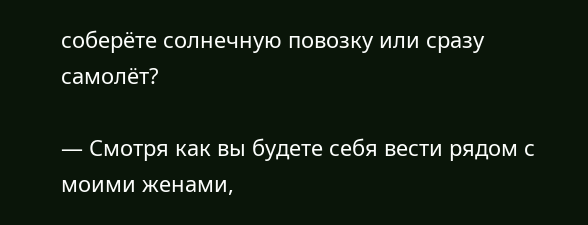соберёте солнечную повозку или сразу самолёт?

— Смотря как вы будете себя вести рядом с моими женами,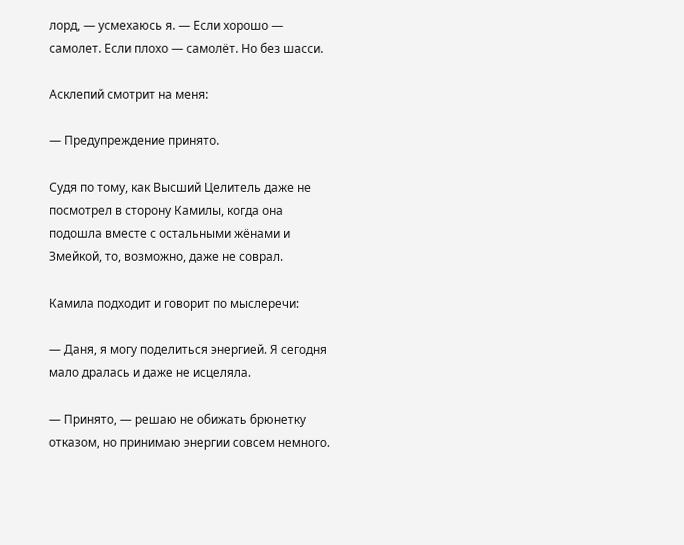лорд, — усмехаюсь я. — Если хорошо — самолет. Если плохо — самолёт. Но без шасси.

Асклепий смотрит на меня:

— Предупреждение принято.

Судя по тому, как Высший Целитель даже не посмотрел в сторону Камилы, когда она подошла вместе с остальными жёнами и Змейкой, то, возможно, даже не соврал.

Камила подходит и говорит по мыслеречи:

— Даня, я могу поделиться энергией. Я сегодня мало дралась и даже не исцеляла.

— Принято, — решаю не обижать брюнетку отказом, но принимаю энергии совсем немного.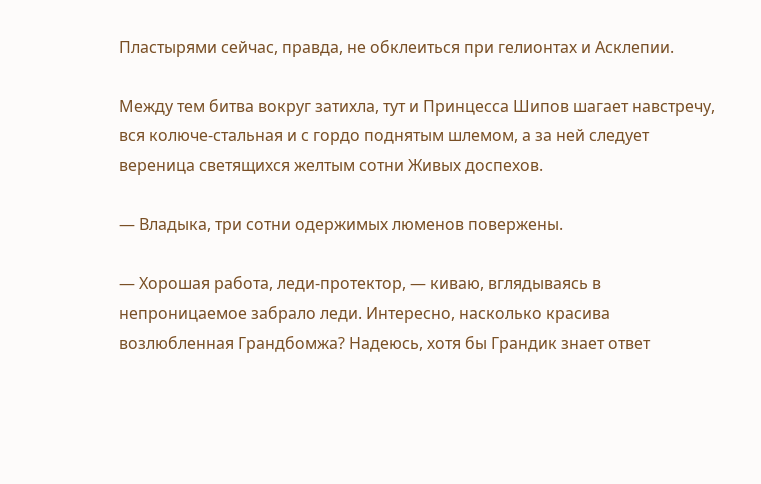Пластырями сейчас, правда, не обклеиться при гелионтах и Асклепии.

Между тем битва вокруг затихла, тут и Принцесса Шипов шагает навстречу, вся колюче-стальная и с гордо поднятым шлемом, а за ней следует вереница светящихся желтым сотни Живых доспехов.

— Владыка, три сотни одержимых люменов повержены.

— Хорошая работа, леди-протектор, — киваю, вглядываясь в непроницаемое забрало леди. Интересно, насколько красива возлюбленная Грандбомжа? Надеюсь, хотя бы Грандик знает ответ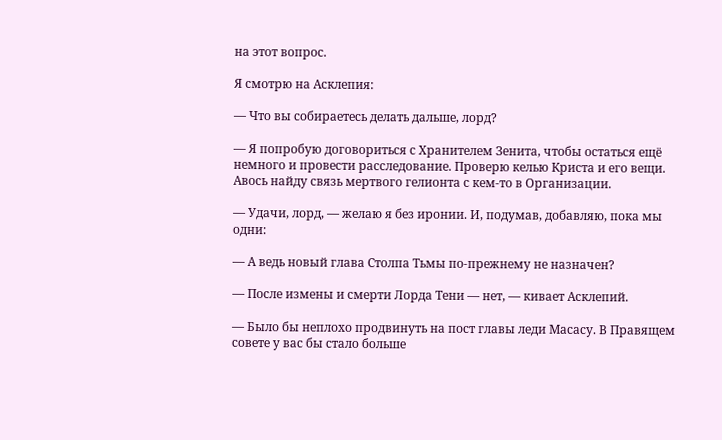на этот вопрос.

Я смотрю на Асклепия:

— Что вы собираетесь делать дальше, лорд?

— Я попробую договориться с Хранителем Зенита, чтобы остаться ещё немного и провести расследование. Проверю келью Криста и его вещи. Авось найду связь мертвого гелионта с кем-то в Организации.

— Удачи, лорд, — желаю я без иронии. И, подумав, добавляю, пока мы одни:

— А ведь новый глава Столпа Тьмы по-прежнему не назначен?

— После измены и смерти Лорда Тени — нет, — кивает Асклепий.

— Было бы неплохо продвинуть на пост главы леди Масасу. В Правящем совете у вас бы стало больше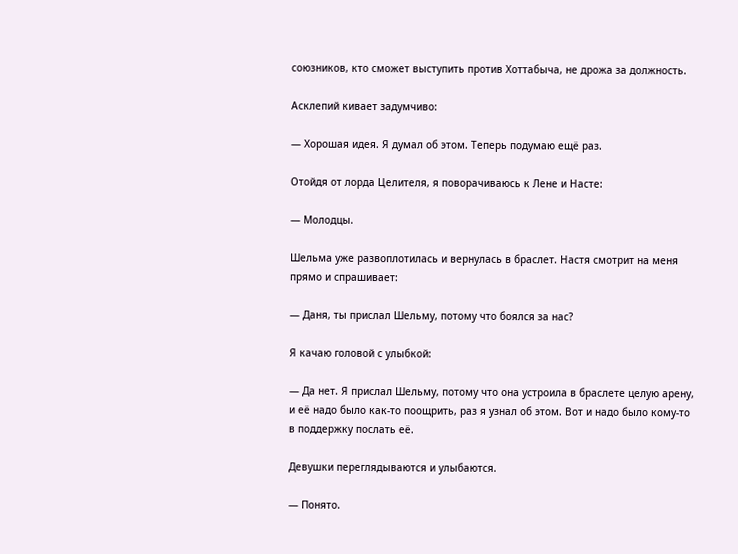союзников, кто сможет выступить против Хоттабыча, не дрожа за должность.

Асклепий кивает задумчиво:

— Хорошая идея. Я думал об этом. Теперь подумаю ещё раз.

Отойдя от лорда Целителя, я поворачиваюсь к Лене и Насте:

— Молодцы.

Шельма уже развоплотилась и вернулась в браслет. Настя смотрит на меня прямо и спрашивает:

— Даня, ты прислал Шельму, потому что боялся за нас?

Я качаю головой с улыбкой:

— Да нет. Я прислал Шельму, потому что она устроила в браслете целую арену, и её надо было как-то поощрить, раз я узнал об этом. Вот и надо было кому-то в поддержку послать её.

Девушки переглядываются и улыбаются.

— Понято.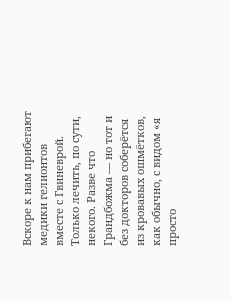Вскоре к нам прибегают медики гелионтов вместе с Гвиневрой. Только лечить, по сути, некого. Разве что Грандбожма — но тот и без докторов соберётся из кровавых ошмётков, как обычно, с видом «я просто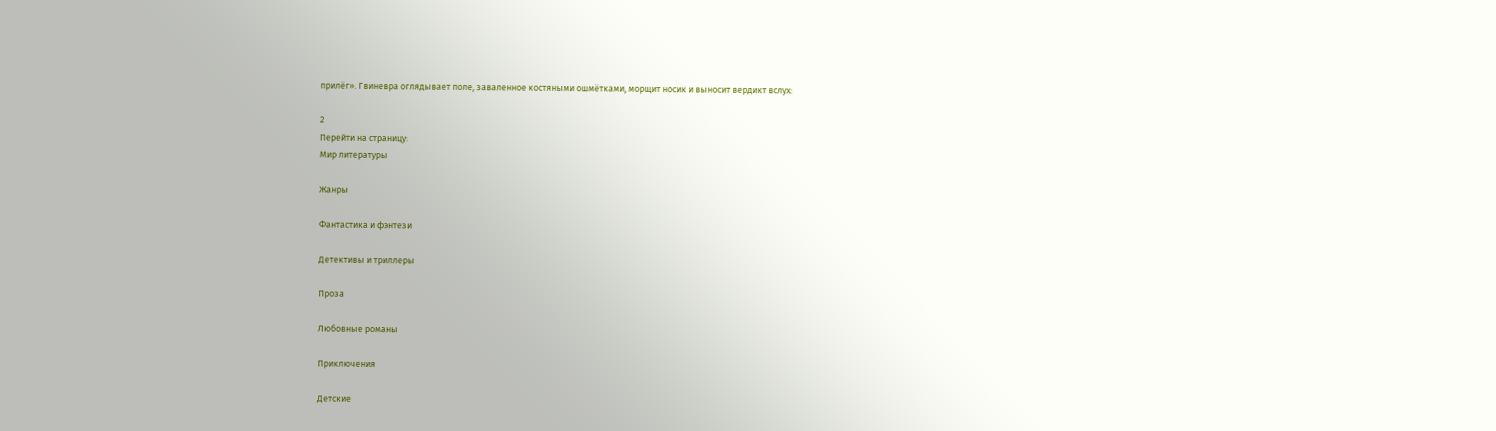прилёг». Гвиневра оглядывает поле, заваленное костяными ошмётками, морщит носик и выносит вердикт вслух:

2
Перейти на страницу:
Мир литературы

Жанры

Фантастика и фэнтези

Детективы и триллеры

Проза

Любовные романы

Приключения

Детские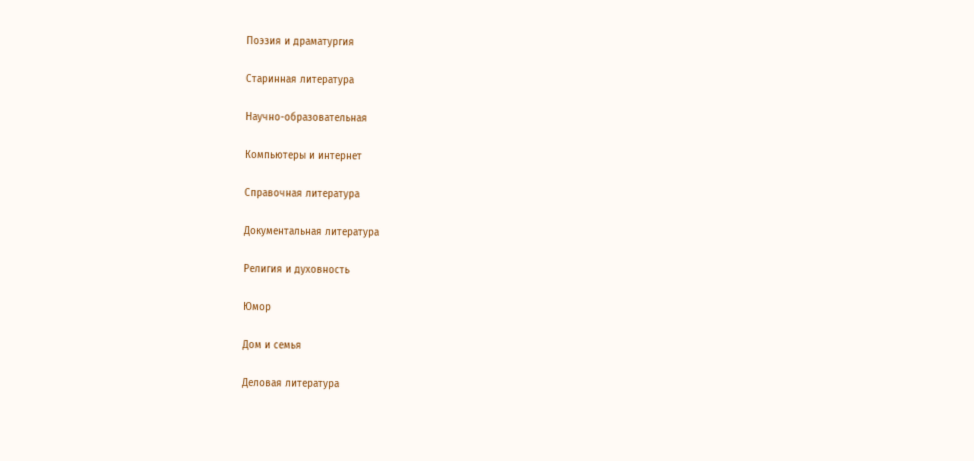Поэзия и драматургия

Старинная литература

Научно-образовательная

Компьютеры и интернет

Справочная литература

Документальная литература

Религия и духовность

Юмор

Дом и семья

Деловая литература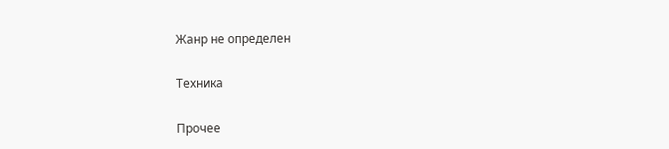Жанр не определен

Техника

Прочее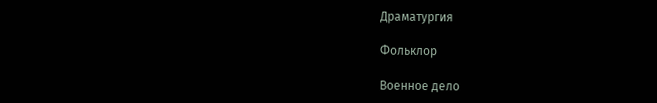Драматургия

Фольклор

Военное дело